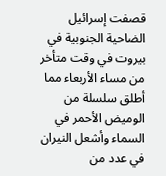قصفت إسرائيل الضاحية الجنوبية في بيروت في وقت متأخر من مساء الأربعاء مما أطلق سلسلة من الوميض الأحمر في السماء وأشعل النيران في عدد من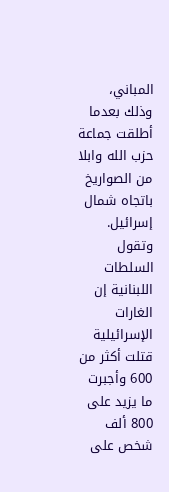المباني، وذلك بعدما أطلقت جماعة حزب الله وابلا من الصواريخ باتجاه شمال إسرائيل.
وتقول السلطات اللبنانية إن الغارات الإسرائيلية قتلت أكثر من 600 وأجبرت ما يزيد على 800 ألف شخص على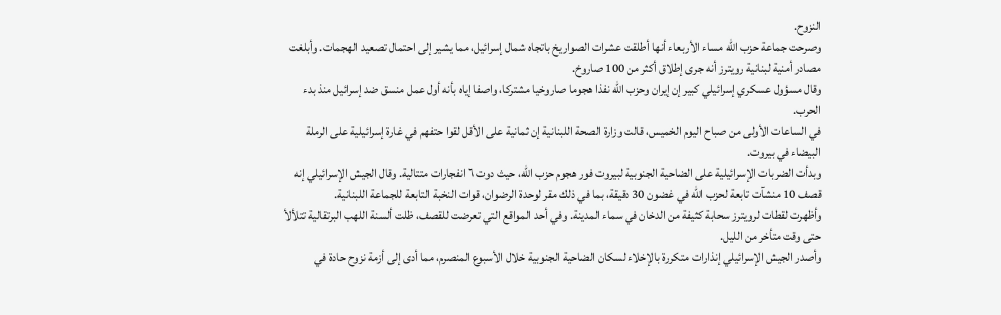النزوح.
وصرحت جماعة حزب الله مساء الأربعاء أنها أطلقت عشرات الصواريخ باتجاه شمال إسرائيل، مما يشير إلى احتمال تصعيد الهجمات. وأبلغت مصادر أمنية لبنانية رويترز أنه جرى إطلاق أكثر من 100 صاروخ.
وقال مسؤول عسكري إسرائيلي كبير إن إيران وحزب الله نفذا هجوما صاروخيا مشتركا، واصفا إياه بأنه أول عمل منسق ضد إسرائيل منذ بدء الحرب.
في الساعات الأولى من صباح اليوم الخميس، قالت وزارة الصحة اللبنانية إن ثمانية على الأقل لقوا حتفهم في غارة إسرائيلية على الرملة البيضاء في بيروت.
وبدأت الضربات الإسرائيلية على الضاحية الجنوبية لبيروت فور هجوم حزب الله، حيث دوت ٦ انفجارات متتالية. وقال الجيش الإسرائيلي إنه قصف 10 منشآت تابعة لحزب الله في غضون 30 دقيقة، بما في ذلك مقر لوحدة الرضوان، قوات النخبة التابعة للجماعة اللبنانية.
وأظهرت لقطات لرويترز سحابة كثيفة من الدخان في سماء المدينة. وفي أحد المواقع التي تعرضت للقصف، ظلت ألسنة اللهب البرتقالية تتلألأ حتى وقت متأخر من الليل.
وأصدر الجيش الإسرائيلي إنذارات متكررة بالإخلاء لسكان الضاحية الجنوبية خلال الأسبوع المنصرم، مما أدى إلى أزمة نزوح حادة في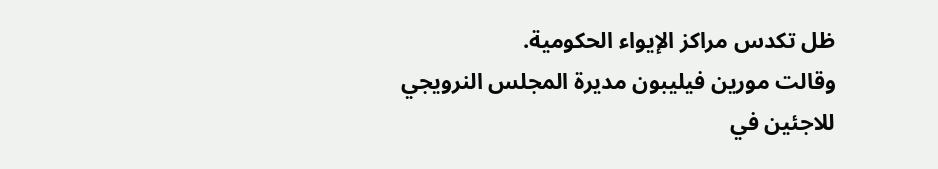ظل تكدس مراكز الإيواء الحكومية.
وقالت مورين فيليبون مديرة المجلس النرويجي للاجئين في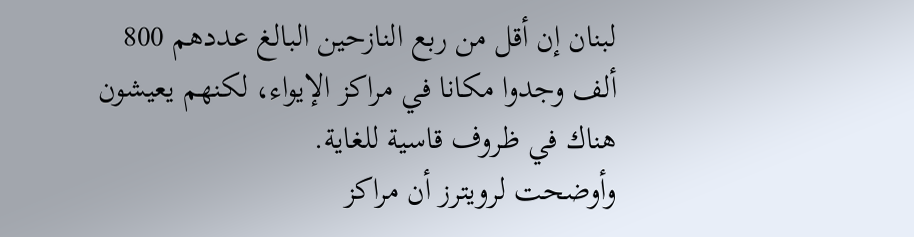لبنان إن أقل من ربع النازحين البالغ عددهم 800 ألف وجدوا مكانا في مراكز الإيواء، لكنهم يعيشون هناك في ظروف قاسية للغاية.
وأوضحت لرويترز أن مراكز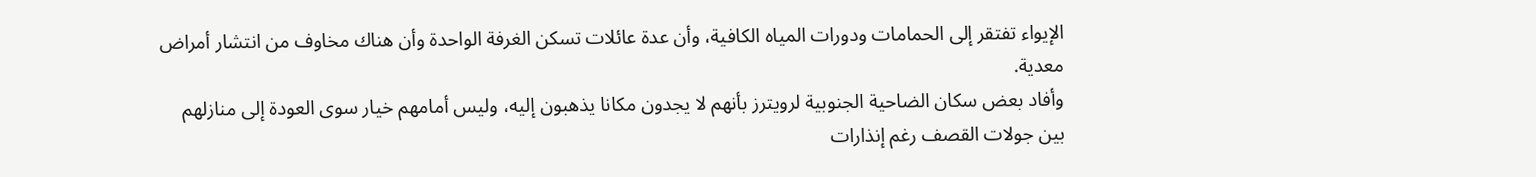الإيواء تفتقر إلى الحمامات ودورات المياه الكافية، وأن عدة عائلات تسكن الغرفة الواحدة وأن هناك مخاوف من انتشار أمراض معدية.
وأفاد بعض سكان الضاحية الجنوبية لرويترز بأنهم لا يجدون مكانا يذهبون إليه، وليس أمامهم خيار سوى العودة إلى منازلهم بين جولات القصف رغم إنذارات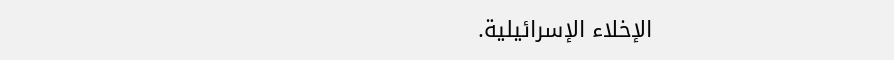الإخلاء الإسرائيلية.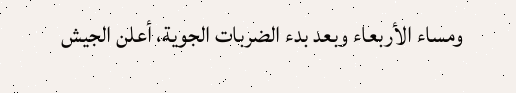ومساء الأربعاء وبعد بدء الضربات الجوية، أعلن الجيش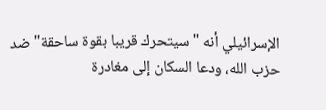الإسرائيلي أنه "سيتحرك قريبا بقوة ساحقة" ضد حزب الله، ودعا السكان إلى مغادرة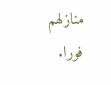منازلهم فورا.